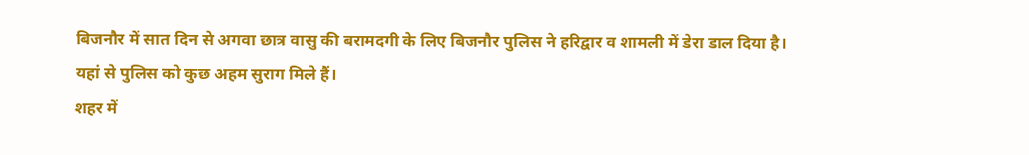बिजनौर में सात दिन से अगवा छात्र वासु की बरामदगी के लिए बिजनौर पुलिस ने हरिद्वार व शामली में डेरा डाल दिया है। यहां से पुलिस को कुछ अहम सुराग मिले हैं।
शहर में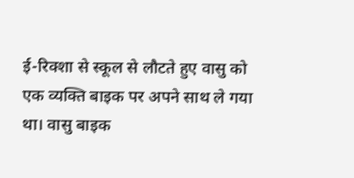ई-रिक्शा से स्कूल से लौटते हुए वासु को एक व्यक्ति बाइक पर अपने साथ ले गया था। वासु बाइक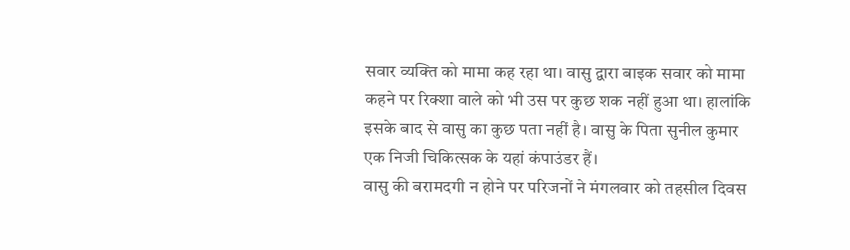सवार व्यक्ति को मामा कह रहा था। वासु द्वारा बाइक सवार को मामा कहने पर रिक्शा वाले को भी उस पर कुछ शक नहीं हुआ था। हालांकि इसके बाद से वासु का कुछ पता नहीं है। वासु के पिता सुनील कुमार एक निजी चिकित्सक के यहां कंपाउंडर हैं।
वासु की बरामदगी न होने पर परिजनों ने मंगलवार को तहसील दिवस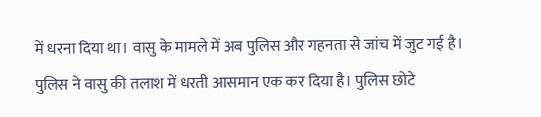में धरना दिया था। वासु के मामले में अब पुलिस और गहनता से जांच में जुट गई है। पुलिस ने वासु की तलाश में धरती आसमान एक कर दिया है। पुलिस छोटे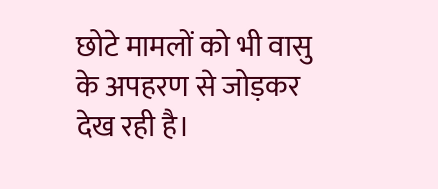छोटे मामलों को भी वासु के अपहरण से जोड़कर देख रही है।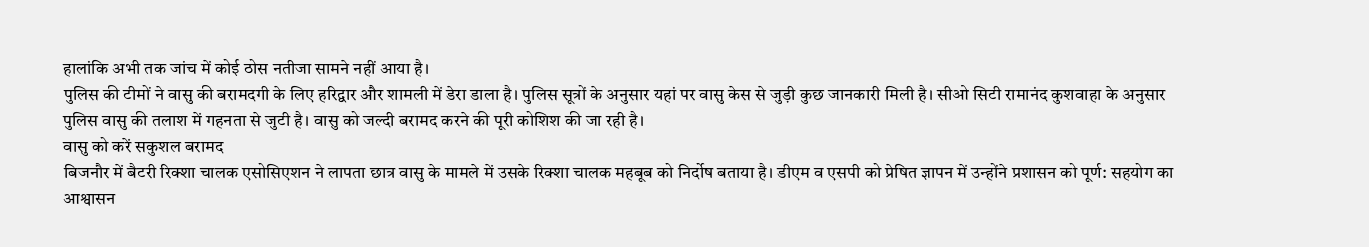हालांकि अभी तक जांच में कोई ठोस नतीजा सामने नहीं आया है।
पुलिस की टीमों ने वासु की बरामदगी के लिए हरिद्वार और शामली में डेरा डाला है। पुलिस सूत्रों के अनुसार यहां पर वासु केस से जुड़ी कुछ जानकारी मिली है। सीओ सिटी रामानंद कुशवाहा के अनुसार पुलिस वासु की तलाश में गहनता से जुटी है। वासु को जल्दी बरामद करने की पूरी कोशिश की जा रही है।
वासु को करें सकुशल बरामद
बिजनौर में बैटरी रिक्शा चालक एसोसिएशन ने लापता छात्र वासु के मामले में उसके रिक्शा चालक महबूब को निर्दोष बताया है। डीएम व एसपी को प्रेषित ज्ञापन में उन्होंने प्रशासन को पूर्ण: सहयोग का आश्वासन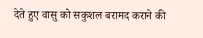देते हुए वासु को सकुशल बरामद कराने की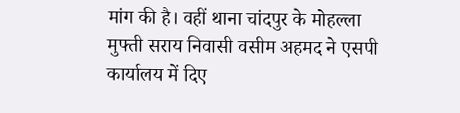मांग की है। वहीं थाना चांदपुर के मोहल्ला मुफ्ती सराय निवासी वसीम अहमद ने एसपी कार्यालय में दिए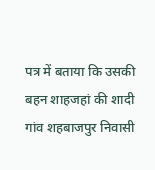पत्र में बताया कि उसकी बहन शाहजहां की शादी गांव शहबाजपुर निवासी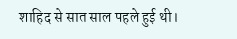शाहिद से सात साल पहले हुई थी।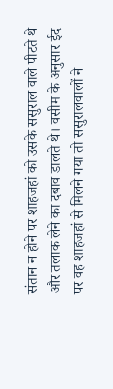संतान न होने पर शाहजहां को उसके ससुराल वाले पीटते थे और तलाक लेने का दबाव डालते थे। वसीम के अनुसार ईद पर वह शाहजहां से मिलने गया तो ससुरालवालों ने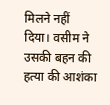मिलने नहीं दिया। वसीम ने उसकी बहन की हत्या की आशंका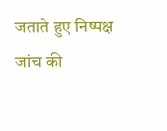जताते हुए निष्पक्ष जांच की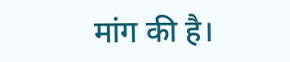मांग की है।